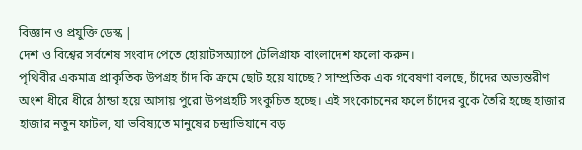বিজ্ঞান ও প্রযুক্তি ডেস্ক |
দেশ ও বিশ্বের সর্বশেষ সংবাদ পেতে হোয়াটসঅ্যাপে টেলিগ্রাফ বাংলাদেশ ফলো করুন।
পৃথিবীর একমাত্র প্রাকৃতিক উপগ্রহ চাঁদ কি ক্রমে ছোট হয়ে যাচ্ছে? সাম্প্রতিক এক গবেষণা বলছে, চাঁদের অভ্যন্তরীণ অংশ ধীরে ধীরে ঠান্ডা হয়ে আসায় পুরো উপগ্রহটি সংকুচিত হচ্ছে। এই সংকোচনের ফলে চাঁদের বুকে তৈরি হচ্ছে হাজার হাজার নতুন ফাটল, যা ভবিষ্যতে মানুষের চন্দ্রাভিযানে বড়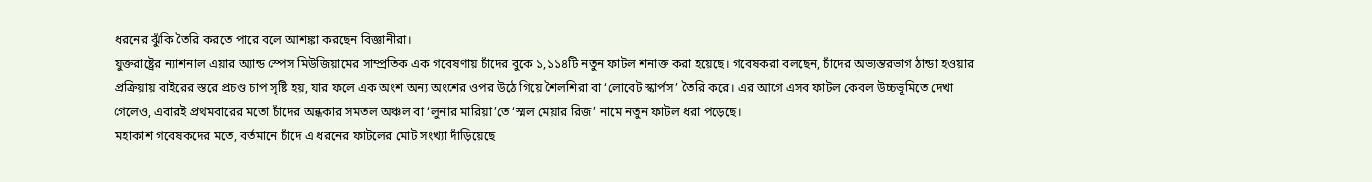ধরনের ঝুঁকি তৈরি করতে পারে বলে আশঙ্কা করছেন বিজ্ঞানীরা।
যুক্তরাষ্ট্রের ন্যাশনাল এয়ার অ্যান্ড স্পেস মিউজিয়ামের সাম্প্রতিক এক গবেষণায় চাঁদের বুকে ১,১১৪টি নতুন ফাটল শনাক্ত করা হয়েছে। গবেষকরা বলছেন, চাঁদের অভ্যন্তরভাগ ঠান্ডা হওয়ার প্রক্রিয়ায় বাইরের স্তরে প্রচণ্ড চাপ সৃষ্টি হয়, যার ফলে এক অংশ অন্য অংশের ওপর উঠে গিয়ে শৈলশিরা বা ‘লোবেট স্কার্পস’ তৈরি করে। এর আগে এসব ফাটল কেবল উচ্চভূমিতে দেখা গেলেও, এবারই প্রথমবারের মতো চাঁদের অন্ধকার সমতল অঞ্চল বা ‘লুনার মারিয়া’তে ‘স্মল মেয়ার রিজ’ নামে নতুন ফাটল ধরা পড়েছে।
মহাকাশ গবেষকদের মতে, বর্তমানে চাঁদে এ ধরনের ফাটলের মোট সংখ্যা দাঁড়িয়েছে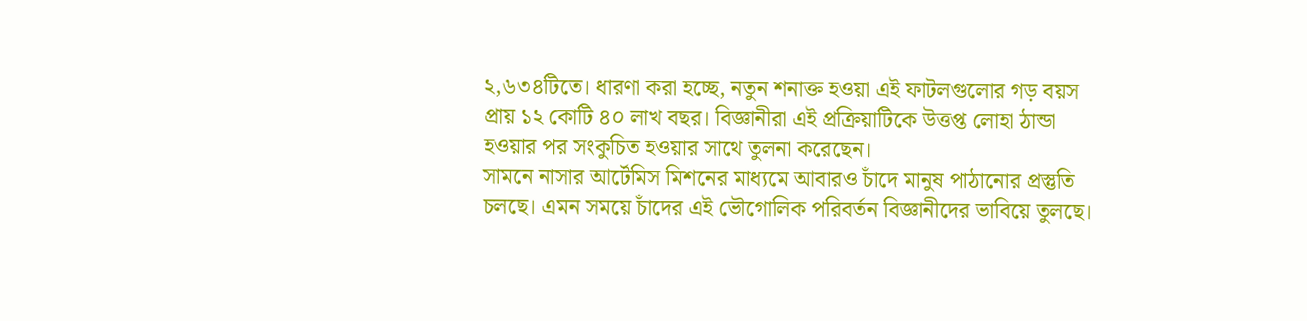২,৬৩৪টিতে। ধারণা করা হচ্ছে, নতুন শনাক্ত হওয়া এই ফাটলগুলোর গড় বয়স প্রায় ১২ কোটি ৪০ লাখ বছর। বিজ্ঞানীরা এই প্রক্রিয়াটিকে উত্তপ্ত লোহা ঠান্ডা হওয়ার পর সংকুচিত হওয়ার সাথে তুলনা করেছেন।
সামনে নাসার আর্টেমিস মিশনের মাধ্যমে আবারও চাঁদে মানুষ পাঠানোর প্রস্তুতি চলছে। এমন সময়ে চাঁদের এই ভৌগোলিক পরিবর্তন বিজ্ঞানীদের ভাবিয়ে তুলছে।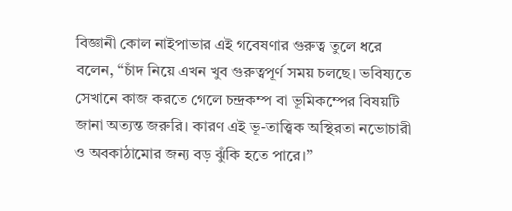বিজ্ঞানী কোল নাইপাভার এই গবেষণার গুরুত্ব তুলে ধরে বলেন, “চাঁদ নিয়ে এখন খুব গুরুত্বপূর্ণ সময় চলছে। ভবিষ্যতে সেখানে কাজ করতে গেলে চন্দ্রকম্প বা ভূমিকম্পের বিষয়টি জানা অত্যন্ত জরুরি। কারণ এই ভূ-তাত্ত্বিক অস্থিরতা নভোচারী ও অবকাঠামোর জন্য বড় ঝুঁকি হতে পারে।”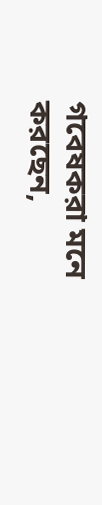গবেষকরা মনে করছেন,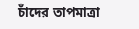চাঁদের তাপমাত্রা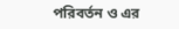পরিবর্তন ও এর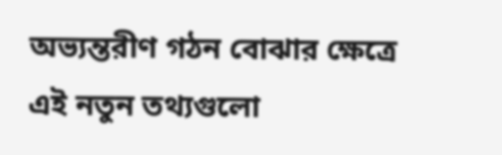অভ্যন্তরীণ গঠন বোঝার ক্ষেত্রে এই নতুন তথ্যগুলো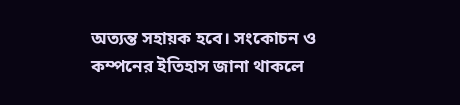অত্যন্ত সহায়ক হবে। সংকোচন ও কম্পনের ইতিহাস জানা থাকলে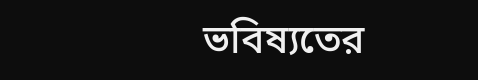ভবিষ্যতের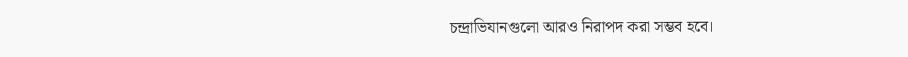চন্দ্রাভিযানগুলো আরও নিরাপদ করা সম্ভব হবে।